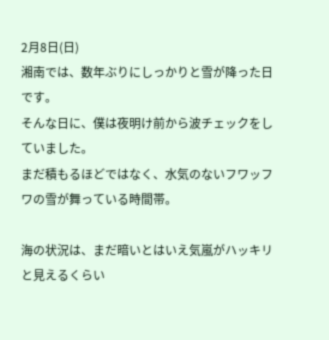2月8日(日)
湘南では、数年ぶりにしっかりと雪が降った日です。
そんな日に、僕は夜明け前から波チェックをしていました。
まだ積もるほどではなく、水気のないフワッフワの雪が舞っている時間帯。

海の状況は、まだ暗いとはいえ気嵐がハッキリと見えるくらい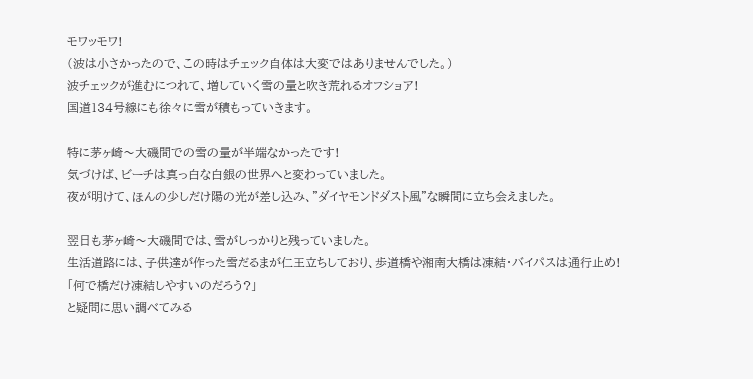モワッモワ!
(波は小さかったので、この時はチェック自体は大変ではありませんでした。)
波チェックが進むにつれて、増していく雪の量と吹き荒れるオフショア!
国道134号線にも徐々に雪が積もっていきます。

特に茅ヶ崎〜大磯間での雪の量が半端なかったです!
気づけば、ビーチは真っ白な白銀の世界へと変わっていました。
夜が明けて、ほんの少しだけ陽の光が差し込み、”ダイヤモンドダスト風”な瞬間に立ち会えました。

翌日も茅ヶ崎〜大磯間では、雪がしっかりと残っていました。
生活道路には、子供達が作った雪だるまが仁王立ちしており、歩道橋や湘南大橋は凍結・バイパスは通行止め!
「何で橋だけ凍結しやすいのだろう?」
と疑問に思い調べてみる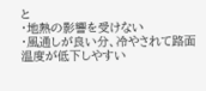と
・地熱の影響を受けない
・風通しが良い分、冷やされて路面温度が低下しやすい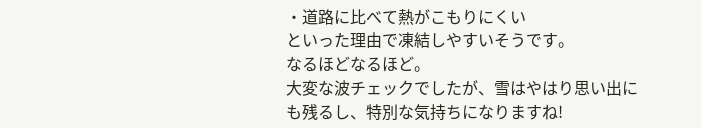・道路に比べて熱がこもりにくい
といった理由で凍結しやすいそうです。
なるほどなるほど。
大変な波チェックでしたが、雪はやはり思い出にも残るし、特別な気持ちになりますね!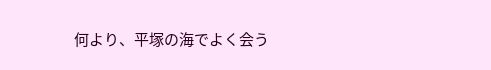何より、平塚の海でよく会う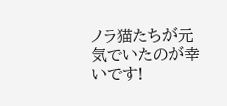ノラ猫たちが元気でいたのが幸いです!